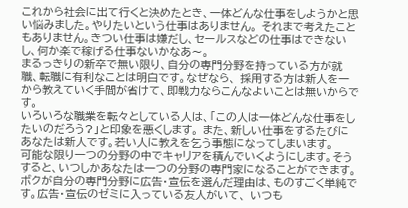これから社会に出て行くと決めたとき、一体どんな仕事をしようかと思い悩みました。やりたいという仕事はありません。 それまで考えたこともありません。きつい仕事は嫌だし、セールスなどの仕事はできないし、何か楽で稼げる仕事ないかなあ〜。
まるっきりの新卒で無い限り、自分の専門分野を持っている方が就職、転職に有利なことは明白です。なぜなら、 採用する方は新人を一から教えていく手間が省けて、即戦力ならこんなよいことは無いからです。
いろいろな職業を転々としている人は、「この人は一体どんな仕事をしたいのだろう?」と印象を悪くします。 また、新しい仕事をするたびにあなたは新人です。若い人に教えを乞う事態になってしまいます。
可能な限り一つの分野の中でキャリアを積んでいくようにします。そうすると、いつしかあなたは一つの分野の専門家になることができます。
ボクが自分の専門分野に広告・宣伝を選んだ理由は、ものすごく単純です。広告・宣伝のゼミに入っている友人がいて、 いつも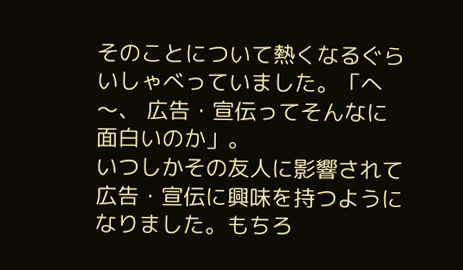そのことについて熱くなるぐらいしゃべっていました。「へ〜、 広告・宣伝ってそんなに面白いのか」。
いつしかその友人に影響されて広告・宣伝に興味を持つようになりました。もちろ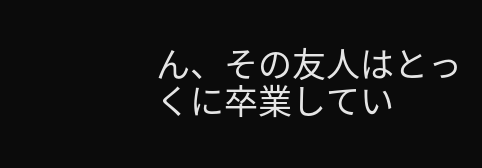ん、その友人はとっくに卒業してい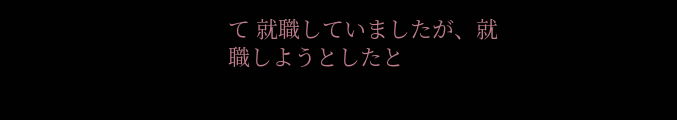て 就職していましたが、就職しようとしたと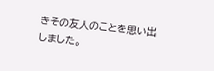きその友人のことを思い出しました。